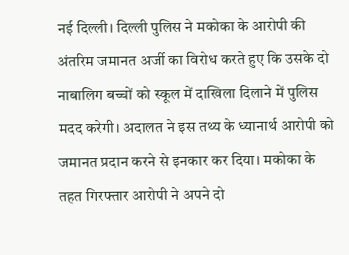नई दिल्ली। दिल्ली पुलिस ने मकोका के आरोपी की अंतरिम जमानत अर्जी का विरोध करते हुए कि उसके दो नाबालिग बच्चों को स्कूल में दाखिला दिलाने में पुलिस मदद करेगी। अदालत ने इस तथ्य के ध्यानार्थ आरोपी को जमानत प्रदान करने से इनकार कर दिया। मकोका के तहत गिरफ्तार आरोपी ने अपने दो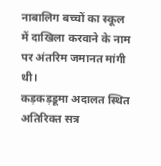नाबालिग बच्चों का स्कूल में दाखिला करवाने के नाम पर अंतरिम जमानत मांगी थी।
कड़कड़डूमा अदालत स्थित अतिरिक्त सत्र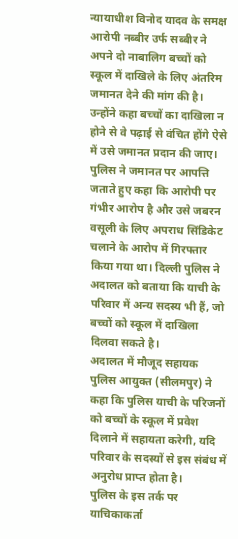न्यायाधीश विनोद यादव के समक्ष आरोपी नब्बीर उर्फ सब्बीर ने अपने दो नाबालिग बच्चों को स्कूल में दाखिले के लिए अंतरिम जमानत देने की मांग की है। उन्होंने कहा बच्चों का दाखिला न होने से वे पढ़ाई से वंचित होंगे ऐसे में उसे जमानत प्रदान की जाए।
पुलिस ने जमानत पर आपत्ति जताते हुए कहा कि आरोपी पर गंभीर आरोप है और उसे जबरन वसूली के लिए अपराध सिंडिकेट चलाने के आरोप में गिरफ्तार किया गया था। दिल्ली पुलिस ने अदालत को बताया कि याची के परिवार में अन्य सदस्य भी हैं, जो बच्चों को स्कूल में दाखिला दिलवा सकते है।
अदालत में मौजूद सहायक पुलिस आयुक्त (सीलमपुर) ने कहा कि पुलिस याची के परिजनों को बच्चों के स्कूल में प्रवेश दिलाने में सहायता करेगी, यदि परिवार के सदस्यों से इस संबंध में अनुरोध प्राप्त होता है।
पुलिस के इस तर्क पर याचिकाकर्ता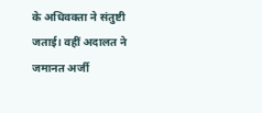के अधिवक्ता ने संतुष्टी जताई। वहीं अदालत ने जमानत अर्जी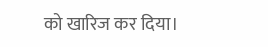को खारिज कर दिया।